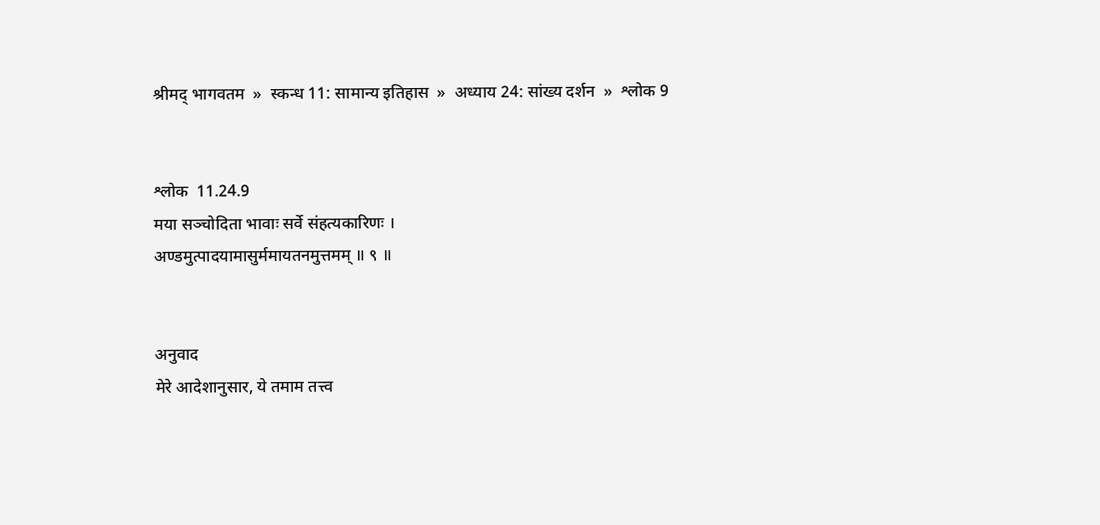श्रीमद् भागवतम  »  स्कन्ध 11: सामान्य इतिहास  »  अध्याय 24: सांख्य दर्शन  »  श्लोक 9


श्लोक  11.24.9
मया सञ्चोदिता भावाः सर्वे संहत्यकारिणः ।
अण्डमुत्पादयामासुर्ममायतनमुत्तमम् ॥ ९ ॥


अनुवाद
मेरे आदेशानुसार, ये तमाम तत्त्व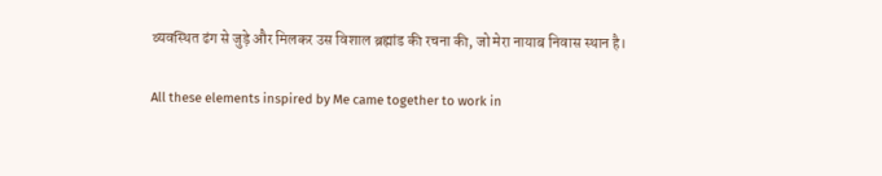व्यवस्थित ढंग से जुड़े और मिलकर उस विशाल ब्रह्मांड की रचना की, जो मेरा नायाब निवास स्थान है।

All these elements inspired by Me came together to work in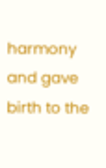harmony and gave birth to the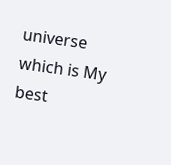universe which is My best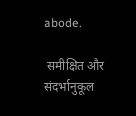abode.

 समीक्षित और संदर्भानुकूल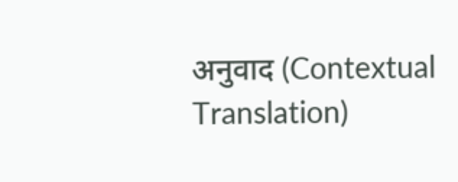अनुवाद (Contextual Translation)